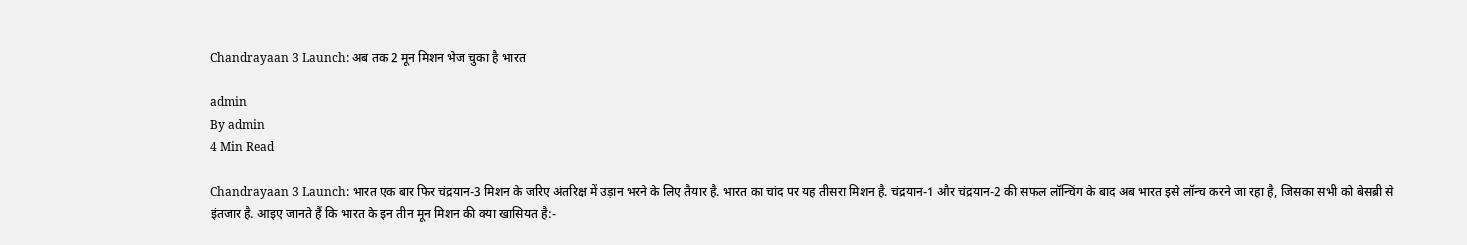Chandrayaan 3 Launch: अब तक 2 मून मिशन भेज चुका है भारत

admin
By admin
4 Min Read

Chandrayaan 3 Launch: भारत एक बार फिर चंद्रयान-3 मिशन के जरिए अंतरिक्ष में उड़ान भरने के लिए तैयार है. भारत का चांद पर यह तीसरा मिशन है. चंद्रयान-1 और चंद्रयान-2 की सफल लॉन्चिंग के बाद अब भारत इसे लॉन्च करने जा रहा है, जिसका सभी को बेसब्री से इंतजार है. आइए जानते हैं कि भारत के इन तीन मून मिशन की क्या खासियत है:-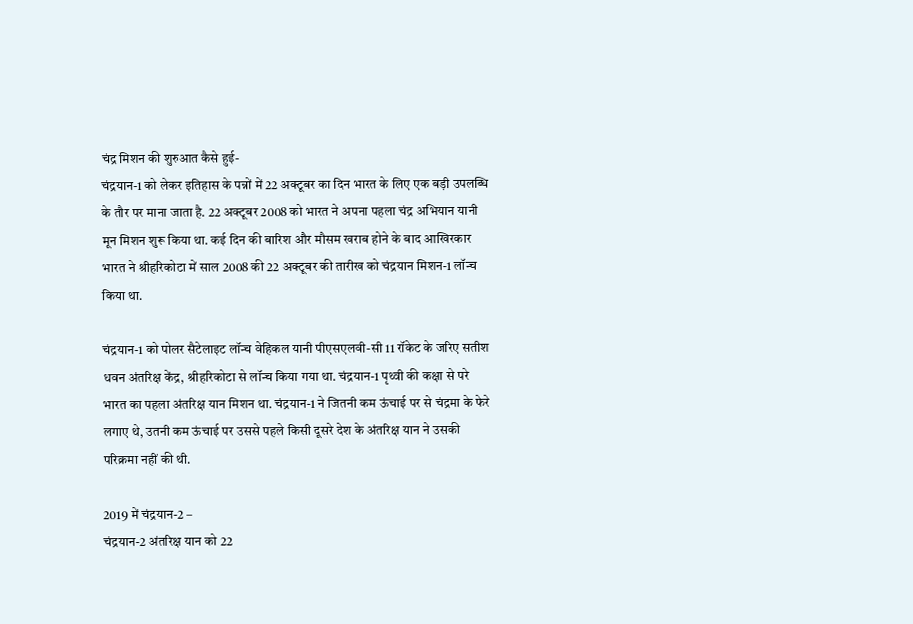चंद्र मिशन की शुरुआत कैसे हुई-
चंद्रयान-1 को लेकर इतिहास के पन्नों में 22 अक्टूबर का दिन भारत के लिए एक बड़ी उपलब्धि के तौर पर माना जाता है. 22 अक्टूबर 2008 को भारत ने अपना पहला चंद्र अभियान यानी मून मिशन शुरू किया था. कई दिन की बारिश और मौसम खराब होने के बाद आखिरकार भारत ने श्रीहरिकोटा में साल 2008 की 22 अक्टूबर की तारीख को चंद्रयान मिशन-1 लॉन्च किया था.

चंद्रयान-1 को पोलर सैटेलाइट लॉन्च वेहिकल यानी पीएसएलवी-सी 11 रॉकेट के जरिए सतीश धवन अंतरिक्ष केंद्र, श्रीहरिकोटा से लॉन्च किया गया था. चंद्रयान-1 पृथ्वी की कक्षा से परे भारत का पहला अंतरिक्ष यान मिशन था. चंद्रयान-1 ने जितनी कम ऊंचाई पर से चंद्रमा के फेरे लगाए थे, उतनी कम ऊंचाई पर उससे पहले किसी दूसरे देश के अंतरिक्ष यान ने उसकी परिक्रमा नहीं की थी.

2019 में चंद्रयान-2 –
चंद्रयान-2 अंतरिक्ष यान को 22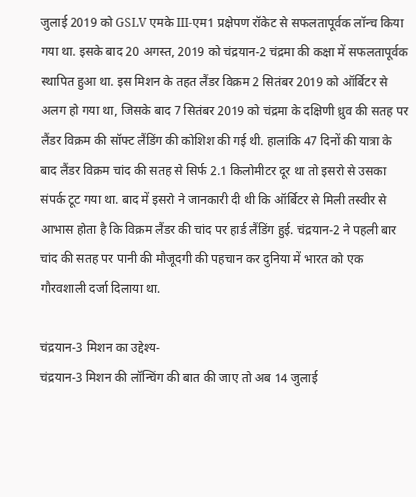जुलाई 2019 को GSLV एमके III-एम1 प्रक्षेपण रॉकेट से सफलतापूर्वक लॉन्च किया गया था. इसके बाद 20 अगस्त, 2019 को चंद्रयान-2 चंद्रमा की कक्षा में सफलतापूर्वक स्थापित हुआ था. इस मिशन के तहत लैंडर विक्रम 2 सितंबर 2019 को ऑर्बिटर से अलग हो गया था, जिसके बाद 7 सितंबर 2019 को चंद्रमा के दक्षिणी ध्रुव की सतह पर लैंडर विक्रम की सॉफ्ट लैंडिंग की कोशिश की गई थी. हालांकि 47 दिनों की यात्रा के बाद लैंडर विक्रम चांद की सतह से सिर्फ 2.1 किलोमीटर दूर था तो इसरो से उसका संपर्क टूट गया था. बाद में इसरो ने जानकारी दी थी कि ऑर्बिटर से मिली तस्वीर से आभास होता है कि विक्रम लैंडर की चांद पर हार्ड लैंडिंग हुई. चंद्रयान-2 ने पहली बार चांद की सतह पर पानी की मौजूदगी की पहचान कर दुनिया में भारत को एक गौरवशाली दर्जा दिलाया था.

चंद्रयान-3 मिशन का उद्देश्य-
चंद्रयान-3 मिशन की लॉन्चिंग की बात की जाए तो अब 14 जुलाई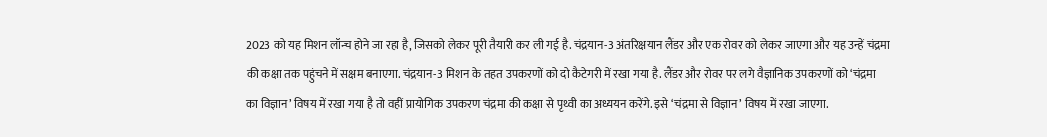2023 को यह मिशन लॉन्च होने जा रहा है, जिसको लेकर पूरी तैयारी कर ली गई है. चंद्रयान-3 अंतरिक्षयान लैंडर और एक रोवर को लेकर जाएगा और यह उन्हें चंद्रमा की कक्षा तक पहुंचने में सक्षम बनाएगा. चंद्रयान-3 मिशन के तहत उपकरणों को दो कैटेगरी में रखा गया है. लैंडर और रोवर पर लगे वैज्ञानिक उपकरणों को ‘चंद्रमा का विज्ञान’ विषय में रखा गया है तो वहीं प्रायोगिक उपकरण चंद्रमा की कक्षा से पृथ्वी का अध्ययन करेंगे. इसे ‘चंद्रमा से विज्ञान’ विषय में रखा जाएगा.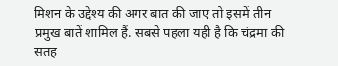मिशन के उद्देश्य की अगर बात की जाए तो इसमें तीन प्रमुख बातें शामिल हैं. सबसे पहला यही है कि चंद्रमा की सतह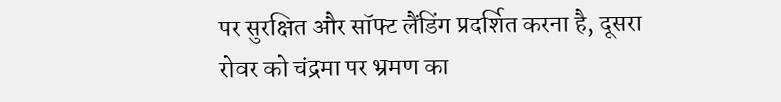पर सुरक्षित और सॉफ्ट लैंडिंग प्रदर्शित करना है, दूसरा रोवर को चंद्रमा पर भ्रमण का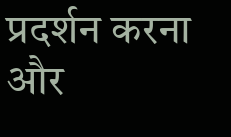प्रदर्शन करना और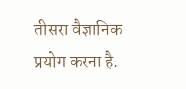तीसरा वैज्ञानिक प्रयोग करना है.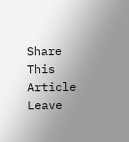Share This Article
Leave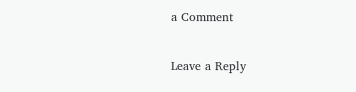a Comment

Leave a Reply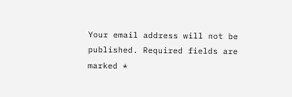Your email address will not be published. Required fields are marked *